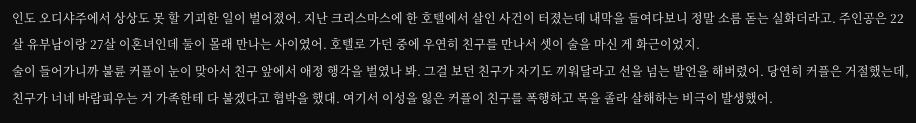인도 오디샤주에서 상상도 못 할 기괴한 일이 벌어졌어. 지난 크리스마스에 한 호텔에서 살인 사건이 터졌는데 내막을 들여다보니 정말 소름 돋는 실화더라고. 주인공은 22살 유부남이랑 27살 이혼녀인데 둘이 몰래 만나는 사이였어. 호텔로 가던 중에 우연히 친구를 만나서 셋이 술을 마신 게 화근이었지.
술이 들어가니까 불륜 커플이 눈이 맞아서 친구 앞에서 애정 행각을 벌였나 봐. 그걸 보던 친구가 자기도 끼워달라고 선을 넘는 발언을 해버렸어. 당연히 커플은 거절했는데, 친구가 너네 바람피우는 거 가족한테 다 불겠다고 협박을 했대. 여기서 이성을 잃은 커플이 친구를 폭행하고 목을 졸라 살해하는 비극이 발생했어.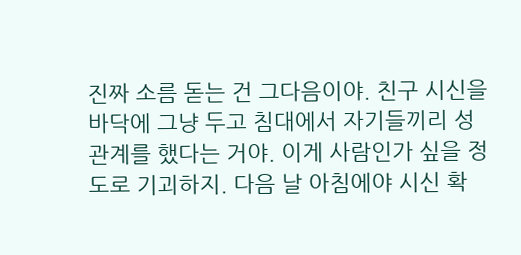진짜 소름 돋는 건 그다음이야. 친구 시신을 바닥에 그냥 두고 침대에서 자기들끼리 성관계를 했다는 거야. 이게 사람인가 싶을 정도로 기괴하지. 다음 날 아침에야 시신 확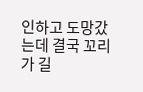인하고 도망갔는데 결국 꼬리가 길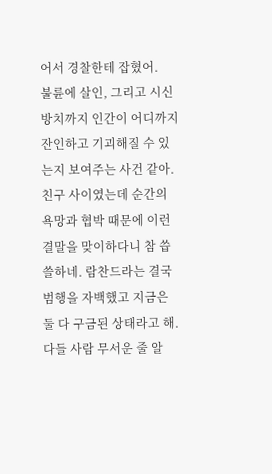어서 경찰한테 잡혔어.
불륜에 살인, 그리고 시신 방치까지 인간이 어디까지 잔인하고 기괴해질 수 있는지 보여주는 사건 같아. 친구 사이였는데 순간의 욕망과 협박 때문에 이런 결말을 맞이하다니 참 씁쓸하네. 람찬드라는 결국 범행을 자백했고 지금은 둘 다 구금된 상태라고 해. 다들 사람 무서운 줄 알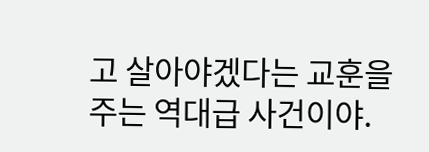고 살아야겠다는 교훈을 주는 역대급 사건이야.